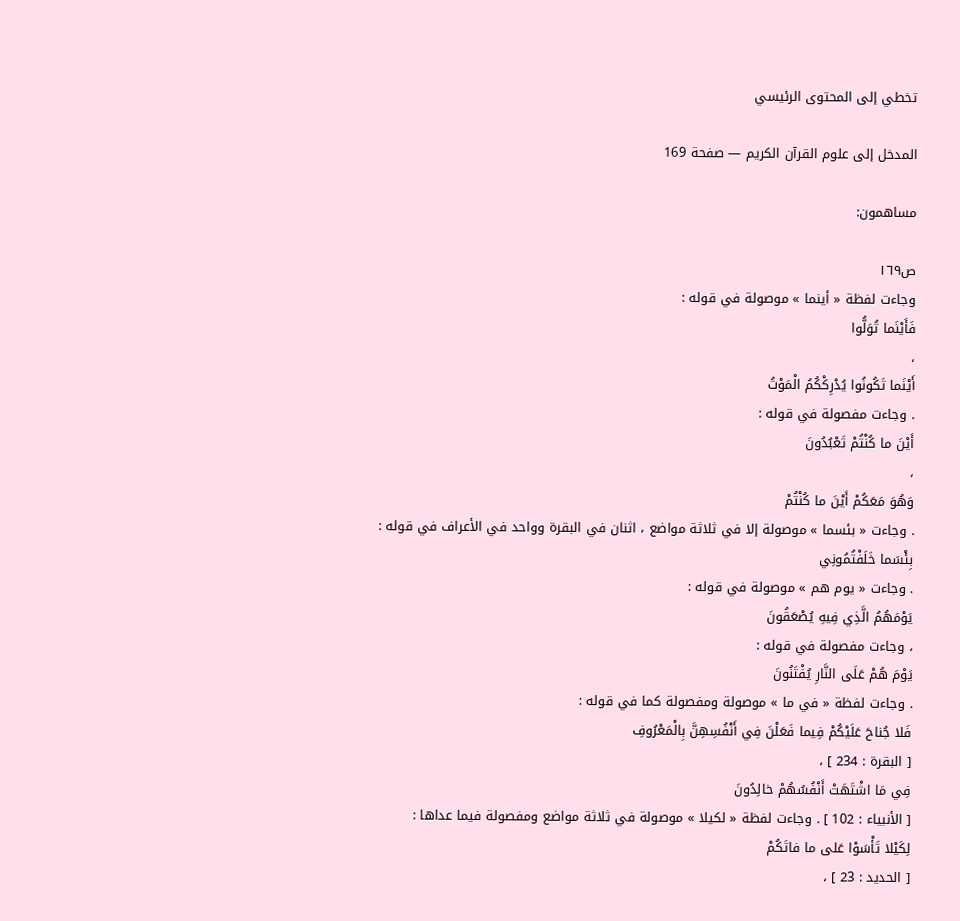تخطي إلى المحتوى الرئيسي

المدخل إلى علوم القرآن الكريم — صفحة 169

مساهمون:

ص١٦٩
وجاءت لفظة « أينما » موصولة في قوله :
فَأَيْنَما تُوَلُّوا
،
أَيْنَما تَكُونُوا يُدْرِكْكُمُ الْمَوْتُ
. وجاءت مفصولة في قوله :
أَيْنَ ما كُنْتُمْ تَعْبُدُونَ
،
وَهُوَ مَعَكُمْ أَيْنَ ما كُنْتُمْ
. وجاءت « بئسما » موصولة إلا في ثلاثة مواضع ، اثنان في البقرة وواحد في الأعراف في قوله :
بِئْسَما خَلَفْتُمُونِي
. وجاءت « يوم هم » موصولة في قوله :
يَوْمَهُمُ الَّذِي فِيهِ يُصْعَقُونَ
، وجاءت مفصولة في قوله :
يَوْمَ هُمْ عَلَى النَّارِ يُفْتَنُونَ
. وجاءت لفظة « في ما » موصولة ومفصولة كما في قوله :
فَلا جُناحَ عَلَيْكُمْ فِيما فَعَلْنَ فِي أَنْفُسِهِنَّ بِالْمَعْرُوفِ
[ البقرة : 234 ] ،
فِي مَا اشْتَهَتْ أَنْفُسُهُمْ خالِدُونَ
[ الأنبياء : 102 ] . وجاءت لفظة « لكيلا » موصولة في ثلاثة مواضع ومفصولة فيما عداها :
لِكَيْلا تَأْسَوْا عَلى ما فاتَكُمْ
[ الحديد : 23 ] ،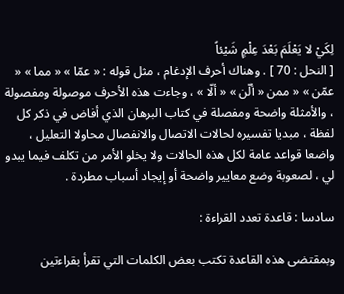لِكَيْ لا يَعْلَمَ بَعْدَ عِلْمٍ شَيْئاً
[ النحل : 70 ] . وهناك أحرف الإدغام ، مثل قوله : « عمّا » « مما » « عمّن » « ممن « ألّن » « ألّا » ، وجاءت هذه الأحرف موصولة ومفصولة ، والأمثلة واضحة ومفصلة في كتاب البرهان الذي أفاض في ذكر كل لفظة ، مبديا تفسيره لحالات الاتصال والانفصال محاولا التعليل ، واضعا قواعد عامة لكل هذه الحالات ولا يخلو الأمر من تكلف فيما يبدو لي ، لصعوبة وضع معايير واضحة أو إيجاد أسباب مطردة .

سادسا : قاعدة تعدد القراءة :

وبمقتضى هذه القاعدة تكتب بعض الكلمات التي تقرأ بقراءتين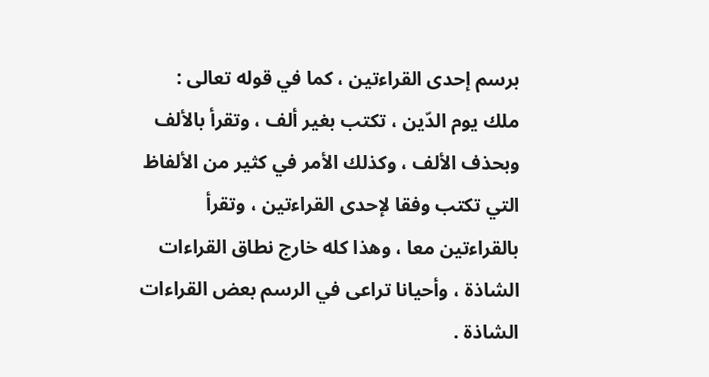برسم إحدى القراءتين ، كما في قوله تعالى : ملك يوم الدّين ، تكتب بغير ألف ، وتقرأ بالألف وبحذف الألف ، وكذلك الأمر في كثير من الألفاظ التي تكتب وفقا لإحدى القراءتين ، وتقرأ بالقراءتين معا ، وهذا كله خارج نطاق القراءات الشاذة ، وأحيانا تراعى في الرسم بعض القراءات الشاذة .